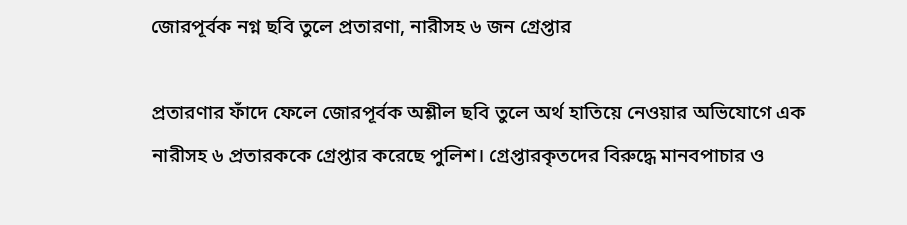জোরপূর্বক নগ্ন ছবি তুলে প্রতারণা, নারীসহ ৬ জন গ্রেপ্তার

প্রতারণার ফাঁদে ফেলে জোরপূর্বক অশ্লীল ছবি তুলে অর্থ হাতিয়ে নেওয়ার অভিযোগে এক নারীসহ ৬ প্রতারককে গ্রেপ্তার করেছে পুলিশ। গ্রেপ্তারকৃতদের বিরুদ্ধে মানবপাচার ও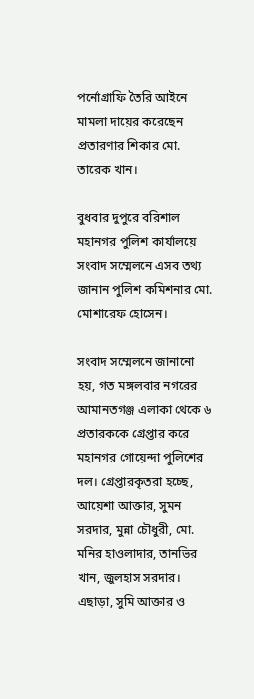পর্নোগ্রাফি তৈরি আইনে মামলা দায়ের করেছেন প্রতারণার শিকার মো. তারেক খান।

বুধবার দুপুরে বরিশাল মহানগর পুলিশ কার্যালয়ে সংবাদ সম্মেলনে এসব তথ্য জানান পুলিশ কমিশনার মো. মোশারেফ হোসেন।

সংবাদ সম্মেলনে জানানো হয়, গত মঙ্গলবার নগরের আমানতগঞ্জ এলাকা থেকে ৬ প্রতারককে গ্রেপ্তার করে মহানগর গোয়েন্দা পুলিশের দল। গ্রেপ্তারকৃতরা হচ্ছে, আয়েশা আক্তার, সুমন সরদার, মুন্না চৌধুরী, মো. মনির হাওলাদার, তানভির খান, জুলহাস সরদার। এছাড়া, সুমি আক্তার ও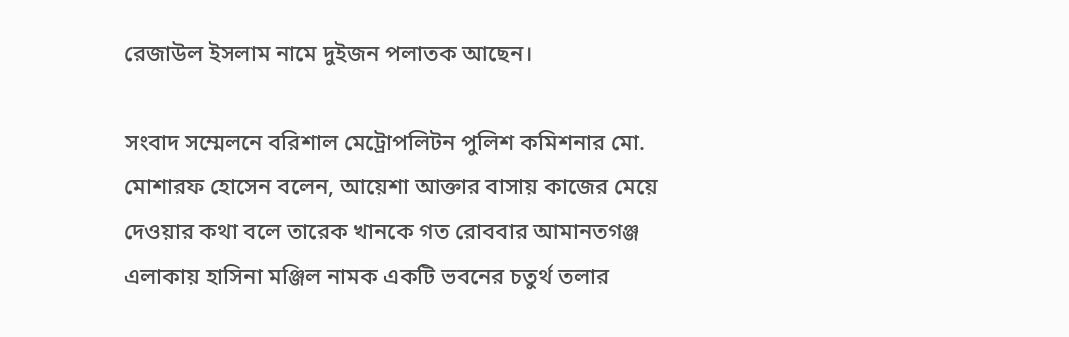রেজাউল ইসলাম নামে দুইজন পলাতক আছেন।

সংবাদ সম্মেলনে বরিশাল মেট্রোপলিটন পুলিশ কমিশনার মো. মোশারফ হোসেন বলেন, আয়েশা আক্তার বাসায় কাজের মেয়ে দেওয়ার কথা বলে তারেক খানকে গত রোববার আমানতগঞ্জ এলাকায় হাসিনা মঞ্জিল নামক একটি ভবনের চতুর্থ তলার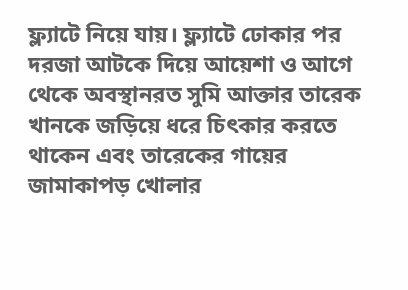ফ্ল্যাটে নিয়ে যায়। ফ্ল্যাটে ঢোকার পর দরজা আটকে দিয়ে আয়েশা ও আগে থেকে অবস্থানরত সুমি আক্তার তারেক খানকে জড়িয়ে ধরে চিৎকার করতে থাকেন এবং তারেকের গায়ের জামাকাপড় খোলার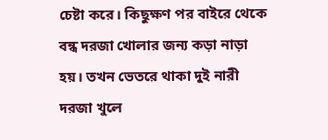চেষ্টা করে। কিছুক্ষণ পর বাইরে থেকে বন্ধ দরজা খোলার জন্য কড়া নাড়া হয়। তখন ভেতরে থাকা দুই নারী দরজা খুলে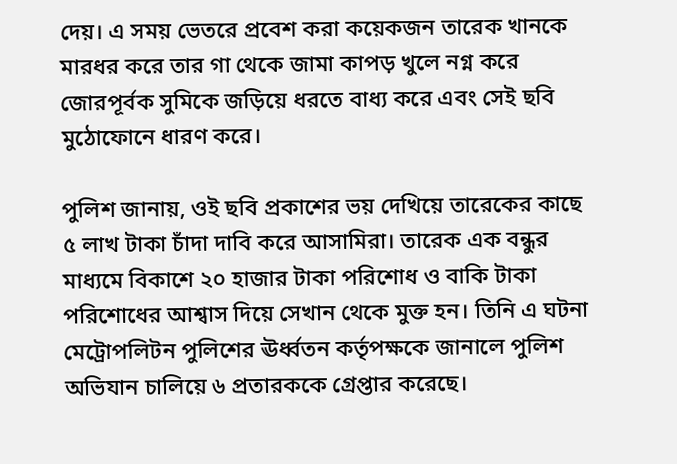দেয়। এ সময় ভেতরে প্রবেশ করা কয়েকজন তারেক খানকে মারধর করে তার গা থেকে জামা কাপড় খুলে নগ্ন করে জোরপূর্বক সুমিকে জড়িয়ে ধরতে বাধ্য করে এবং সেই ছবি মুঠোফোনে ধারণ করে।

পুলিশ জানায়, ওই ছবি প্রকাশের ভয় দেখিয়ে তারেকের কাছে ৫ লাখ টাকা চাঁদা দাবি করে আসামিরা। তারেক এক বন্ধুর মাধ্যমে বিকাশে ২০ হাজার টাকা পরিশোধ ও বাকি টাকা পরিশোধের আশ্বাস দিয়ে সেখান থেকে মুক্ত হন। তিনি এ ঘটনা মেট্রোপলিটন পুলিশের ঊর্ধ্বতন কর্তৃপক্ষকে জানালে পুলিশ অভিযান চালিয়ে ৬ প্রতারককে গ্রেপ্তার করেছে।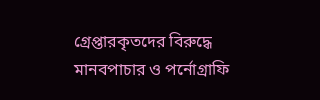গ্রেপ্তারকৃতদের বিরুদ্ধে মানবপাচার ও পর্নোগ্রাফি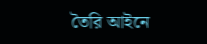তৈরি আইনে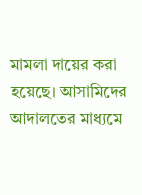মামলা দায়ের করা হয়েছে। আসামিদের আদালতের মাধ্যমে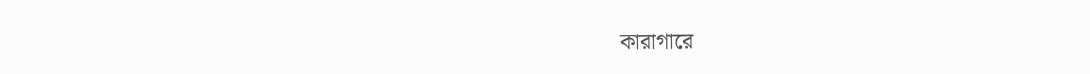কারাগারে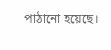পাঠানো হয়েছে।